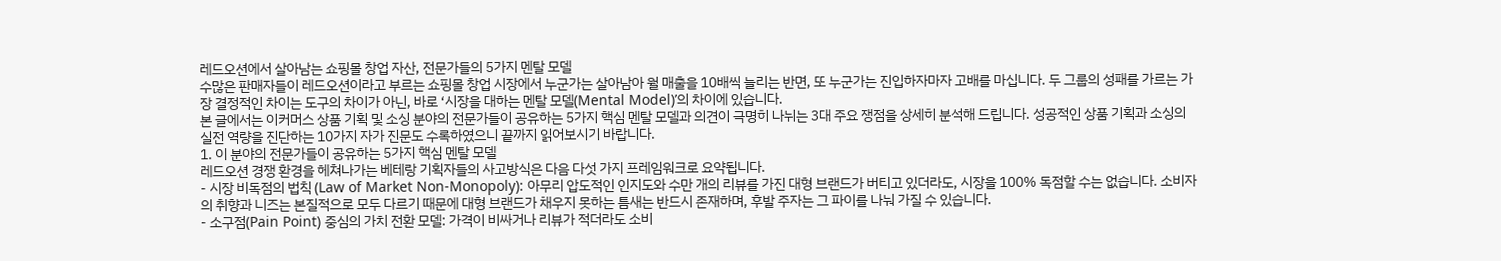레드오션에서 살아남는 쇼핑몰 창업 자산, 전문가들의 5가지 멘탈 모델
수많은 판매자들이 레드오션이라고 부르는 쇼핑몰 창업 시장에서 누군가는 살아남아 월 매출을 10배씩 늘리는 반면, 또 누군가는 진입하자마자 고배를 마십니다. 두 그룹의 성패를 가르는 가장 결정적인 차이는 도구의 차이가 아닌, 바로 ‘시장을 대하는 멘탈 모델(Mental Model)’의 차이에 있습니다.
본 글에서는 이커머스 상품 기획 및 소싱 분야의 전문가들이 공유하는 5가지 핵심 멘탈 모델과 의견이 극명히 나뉘는 3대 주요 쟁점을 상세히 분석해 드립니다. 성공적인 상품 기획과 소싱의 실전 역량을 진단하는 10가지 자가 진문도 수록하였으니 끝까지 읽어보시기 바랍니다.
1. 이 분야의 전문가들이 공유하는 5가지 핵심 멘탈 모델
레드오션 경쟁 환경을 헤쳐나가는 베테랑 기획자들의 사고방식은 다음 다섯 가지 프레임워크로 요약됩니다.
- 시장 비독점의 법칙 (Law of Market Non-Monopoly): 아무리 압도적인 인지도와 수만 개의 리뷰를 가진 대형 브랜드가 버티고 있더라도, 시장을 100% 독점할 수는 없습니다. 소비자의 취향과 니즈는 본질적으로 모두 다르기 때문에 대형 브랜드가 채우지 못하는 틈새는 반드시 존재하며, 후발 주자는 그 파이를 나눠 가질 수 있습니다.
- 소구점(Pain Point) 중심의 가치 전환 모델: 가격이 비싸거나 리뷰가 적더라도 소비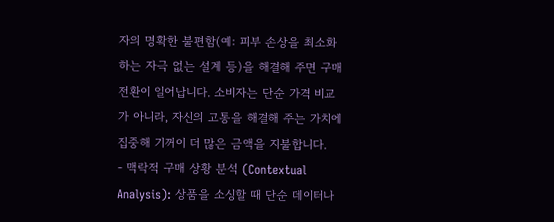자의 명확한 불편함(예: 피부 손상을 최소화하는 자극 없는 설계 등)을 해결해 주면 구매 전환이 일어납니다. 소비자는 단순 가격 비교가 아니라, 자신의 고통을 해결해 주는 가치에 집중해 기꺼이 더 많은 금액을 지불합니다.
- 맥락적 구매 상황 분석 (Contextual Analysis): 상품을 소싱할 때 단순 데이터나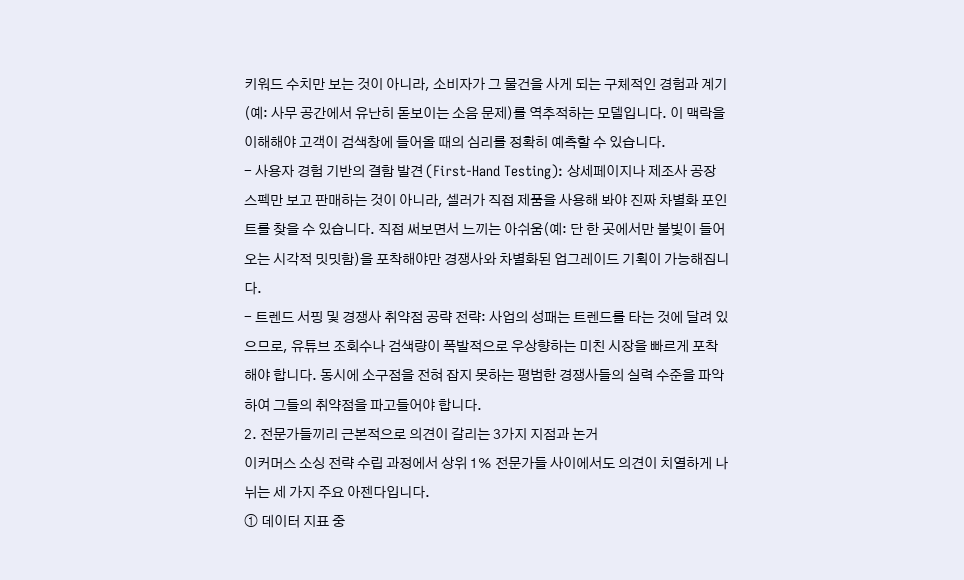키워드 수치만 보는 것이 아니라, 소비자가 그 물건을 사게 되는 구체적인 경험과 계기(예: 사무 공간에서 유난히 돋보이는 소음 문제)를 역추적하는 모델입니다. 이 맥락을 이해해야 고객이 검색창에 들어올 때의 심리를 정확히 예측할 수 있습니다.
- 사용자 경험 기반의 결함 발견 (First-Hand Testing): 상세페이지나 제조사 공장 스펙만 보고 판매하는 것이 아니라, 셀러가 직접 제품을 사용해 봐야 진짜 차별화 포인트를 찾을 수 있습니다. 직접 써보면서 느끼는 아쉬움(예: 단 한 곳에서만 불빛이 들어오는 시각적 밋밋함)을 포착해야만 경쟁사와 차별화된 업그레이드 기획이 가능해집니다.
- 트렌드 서핑 및 경쟁사 취약점 공략 전략: 사업의 성패는 트렌드를 타는 것에 달려 있으므로, 유튜브 조회수나 검색량이 폭발적으로 우상향하는 미친 시장을 빠르게 포착해야 합니다. 동시에 소구점을 전혀 잡지 못하는 평범한 경쟁사들의 실력 수준을 파악하여 그들의 취약점을 파고들어야 합니다.
2. 전문가들끼리 근본적으로 의견이 갈리는 3가지 지점과 논거
이커머스 소싱 전략 수립 과정에서 상위 1% 전문가들 사이에서도 의견이 치열하게 나뉘는 세 가지 주요 아젠다입니다.
① 데이터 지표 중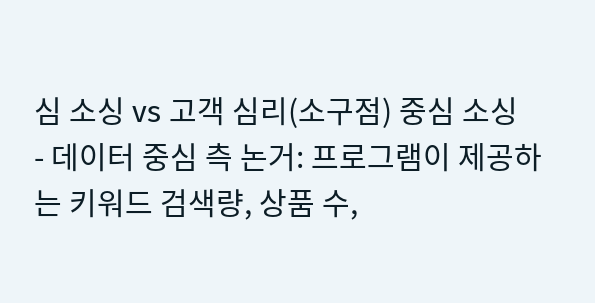심 소싱 vs 고객 심리(소구점) 중심 소싱
- 데이터 중심 측 논거: 프로그램이 제공하는 키워드 검색량, 상품 수,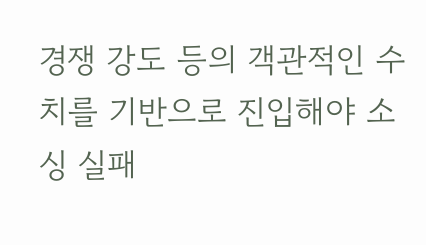경쟁 강도 등의 객관적인 수치를 기반으로 진입해야 소싱 실패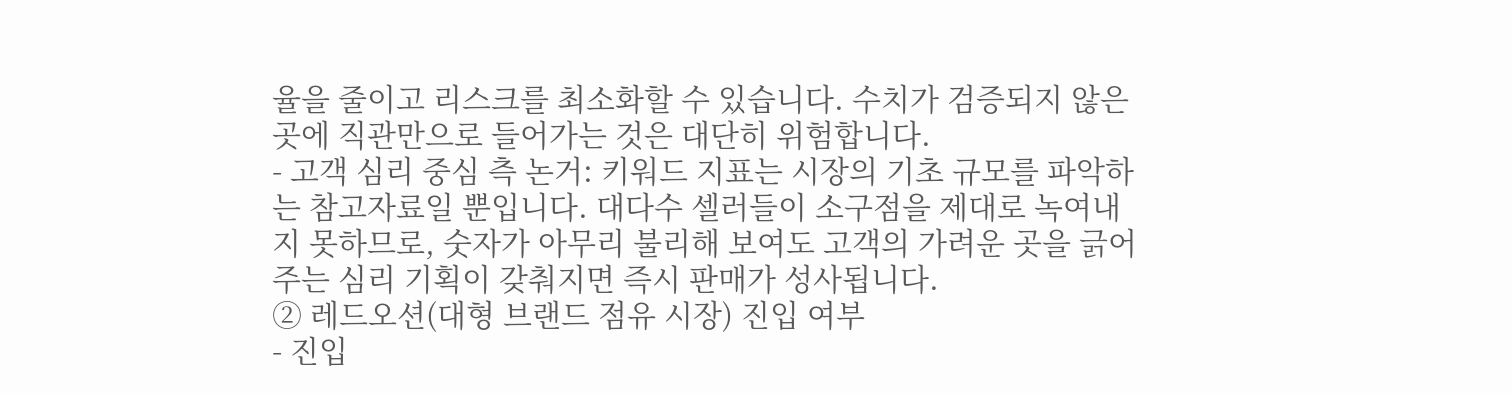율을 줄이고 리스크를 최소화할 수 있습니다. 수치가 검증되지 않은 곳에 직관만으로 들어가는 것은 대단히 위험합니다.
- 고객 심리 중심 측 논거: 키워드 지표는 시장의 기초 규모를 파악하는 참고자료일 뿐입니다. 대다수 셀러들이 소구점을 제대로 녹여내지 못하므로, 숫자가 아무리 불리해 보여도 고객의 가려운 곳을 긁어주는 심리 기획이 갖춰지면 즉시 판매가 성사됩니다.
② 레드오션(대형 브랜드 점유 시장) 진입 여부
- 진입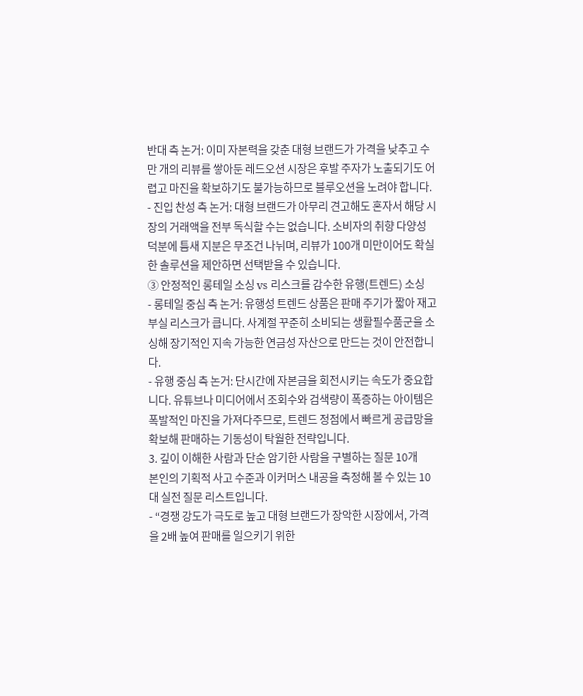반대 측 논거: 이미 자본력을 갖춘 대형 브랜드가 가격을 낮추고 수만 개의 리뷰를 쌓아둔 레드오션 시장은 후발 주자가 노출되기도 어렵고 마진을 확보하기도 불가능하므로 블루오션을 노려야 합니다.
- 진입 찬성 측 논거: 대형 브랜드가 아무리 견고해도 혼자서 해당 시장의 거래액을 전부 독식할 수는 없습니다. 소비자의 취향 다양성 덕분에 틈새 지분은 무조건 나뉘며, 리뷰가 100개 미만이어도 확실한 솔루션을 제안하면 선택받을 수 있습니다.
③ 안정적인 롱테일 소싱 vs 리스크를 감수한 유행(트렌드) 소싱
- 롱테일 중심 측 논거: 유행성 트렌드 상품은 판매 주기가 짧아 재고 부실 리스크가 큽니다. 사계절 꾸준히 소비되는 생활필수품군을 소싱해 장기적인 지속 가능한 연금성 자산으로 만드는 것이 안전합니다.
- 유행 중심 측 논거: 단시간에 자본금을 회전시키는 속도가 중요합니다. 유튜브나 미디어에서 조회수와 검색량이 폭증하는 아이템은 폭발적인 마진을 가져다주므로, 트렌드 정점에서 빠르게 공급망을 확보해 판매하는 기동성이 탁월한 전략입니다.
3. 깊이 이해한 사람과 단순 암기한 사람을 구별하는 질문 10개
본인의 기획적 사고 수준과 이커머스 내공을 측정해 볼 수 있는 10대 실전 질문 리스트입니다.
- “경쟁 강도가 극도로 높고 대형 브랜드가 장악한 시장에서, 가격을 2배 높여 판매를 일으키기 위한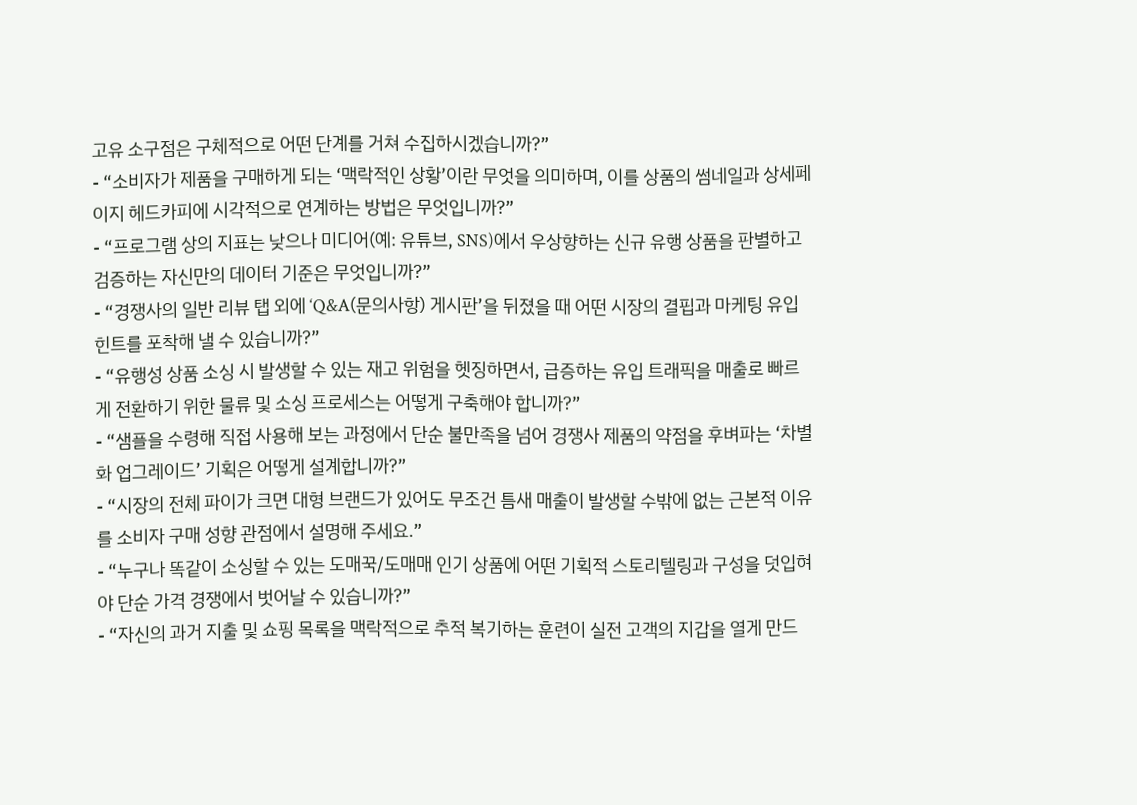고유 소구점은 구체적으로 어떤 단계를 거쳐 수집하시겠습니까?”
- “소비자가 제품을 구매하게 되는 ‘맥락적인 상황’이란 무엇을 의미하며, 이를 상품의 썸네일과 상세페이지 헤드카피에 시각적으로 연계하는 방법은 무엇입니까?”
- “프로그램 상의 지표는 낮으나 미디어(예: 유튜브, SNS)에서 우상향하는 신규 유행 상품을 판별하고 검증하는 자신만의 데이터 기준은 무엇입니까?”
- “경쟁사의 일반 리뷰 탭 외에 ‘Q&A(문의사항) 게시판’을 뒤졌을 때 어떤 시장의 결핍과 마케팅 유입 힌트를 포착해 낼 수 있습니까?”
- “유행성 상품 소싱 시 발생할 수 있는 재고 위험을 헷징하면서, 급증하는 유입 트래픽을 매출로 빠르게 전환하기 위한 물류 및 소싱 프로세스는 어떻게 구축해야 합니까?”
- “샘플을 수령해 직접 사용해 보는 과정에서 단순 불만족을 넘어 경쟁사 제품의 약점을 후벼파는 ‘차별화 업그레이드’ 기획은 어떻게 설계합니까?”
- “시장의 전체 파이가 크면 대형 브랜드가 있어도 무조건 틈새 매출이 발생할 수밖에 없는 근본적 이유를 소비자 구매 성향 관점에서 설명해 주세요.”
- “누구나 똑같이 소싱할 수 있는 도매꾹/도매매 인기 상품에 어떤 기획적 스토리텔링과 구성을 덧입혀야 단순 가격 경쟁에서 벗어날 수 있습니까?”
- “자신의 과거 지출 및 쇼핑 목록을 맥락적으로 추적 복기하는 훈련이 실전 고객의 지갑을 열게 만드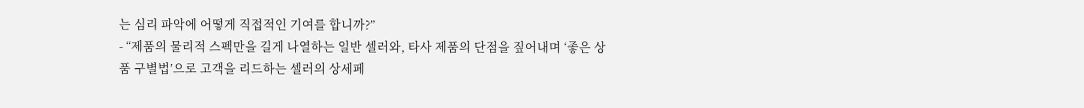는 심리 파악에 어떻게 직접적인 기여를 합니까?”
- “제품의 물리적 스펙만을 길게 나열하는 일반 셀러와, 타사 제품의 단점을 짚어내며 ‘좋은 상품 구별법’으로 고객을 리드하는 셀러의 상세페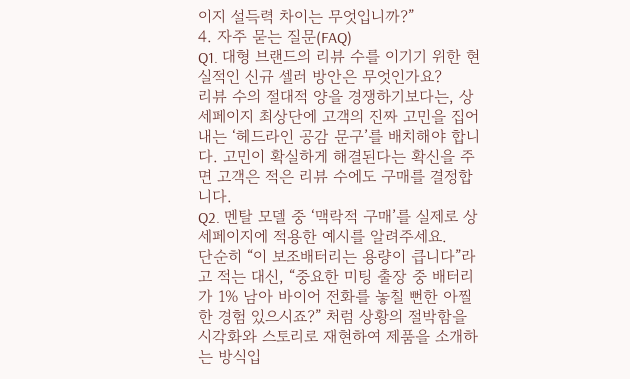이지 설득력 차이는 무엇입니까?”
4. 자주 묻는 질문(FAQ)
Q1. 대형 브랜드의 리뷰 수를 이기기 위한 현실적인 신규 셀러 방안은 무엇인가요?
리뷰 수의 절대적 양을 경쟁하기보다는, 상세페이지 최상단에 고객의 진짜 고민을 집어내는 ‘헤드라인 공감 문구’를 배치해야 합니다. 고민이 확실하게 해결된다는 확신을 주면 고객은 적은 리뷰 수에도 구매를 결정합니다.
Q2. 멘탈 모델 중 ‘맥락적 구매’를 실제로 상세페이지에 적용한 예시를 알려주세요.
단순히 “이 보조배터리는 용량이 큽니다”라고 적는 대신, “중요한 미팅 출장 중 배터리가 1% 남아 바이어 전화를 놓칠 뻔한 아찔한 경험 있으시죠?” 처럼 상황의 절박함을 시각화와 스토리로 재현하여 제품을 소개하는 방식입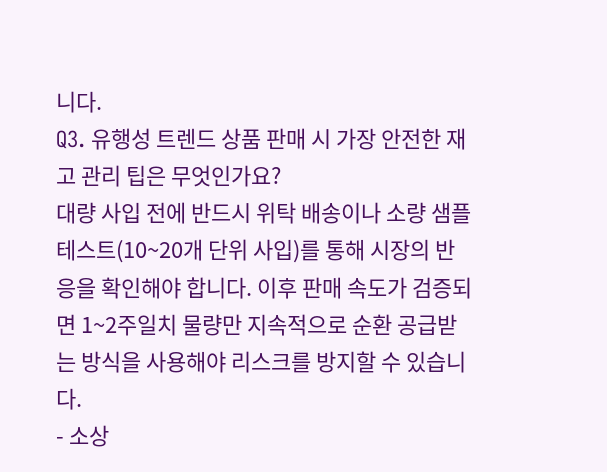니다.
Q3. 유행성 트렌드 상품 판매 시 가장 안전한 재고 관리 팁은 무엇인가요?
대량 사입 전에 반드시 위탁 배송이나 소량 샘플 테스트(10~20개 단위 사입)를 통해 시장의 반응을 확인해야 합니다. 이후 판매 속도가 검증되면 1~2주일치 물량만 지속적으로 순환 공급받는 방식을 사용해야 리스크를 방지할 수 있습니다.
- 소상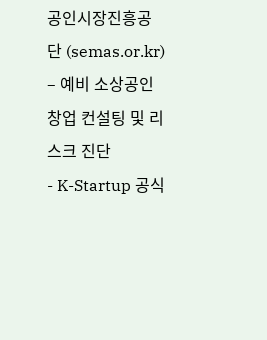공인시장진흥공단 (semas.or.kr) – 예비 소상공인 창업 컨설팅 및 리스크 진단
- K-Startup 공식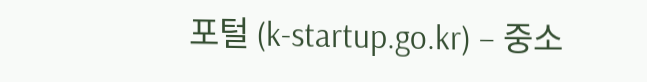포털 (k-startup.go.kr) – 중소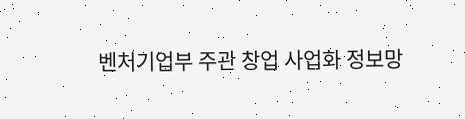벤처기업부 주관 창업 사업화 정보망